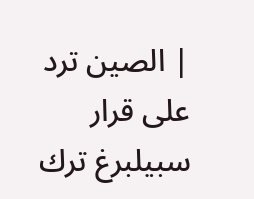| الصين ترد على قرار سبيلبرغ ترك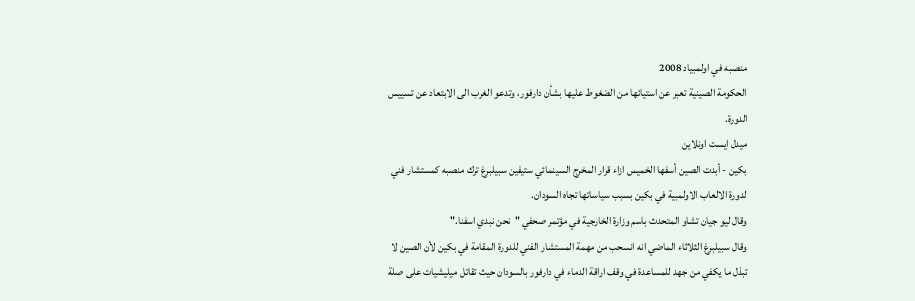منصبه في اولمبياد 2008
الحكومة الصينية تعبر عن استيائها من الضغوط عليها بشأن دارفور، وتدعو الغرب الى الابتعاد عن تسييس الدورة.
ميدل ايست اونلاين
بكين - أبدت الصين أسفها الخميس ازاء قرار المخرج السينمائي ستيفين سبيلبرغ ترك منصبه كمستشار فني لدورة الالعاب الاولمبية في بكين بسبب سياساتها تجاه السودان.
وقال ليو جيان تشاو المتحدث باسم وزارة الخارجية في مؤتمر صحفي "نحن نبدي اسفنا."
وقال سبيلبرغ الثلاثاء الماضي انه انسحب من مهمة المستشار الفني للدورة المقامة في بكين لأن الصين لا تبذل ما يكفي من جهد للمساعدة في وقف اراقة الدماء في دارفور بالسودان حيث تقاتل ميليشيات على صلة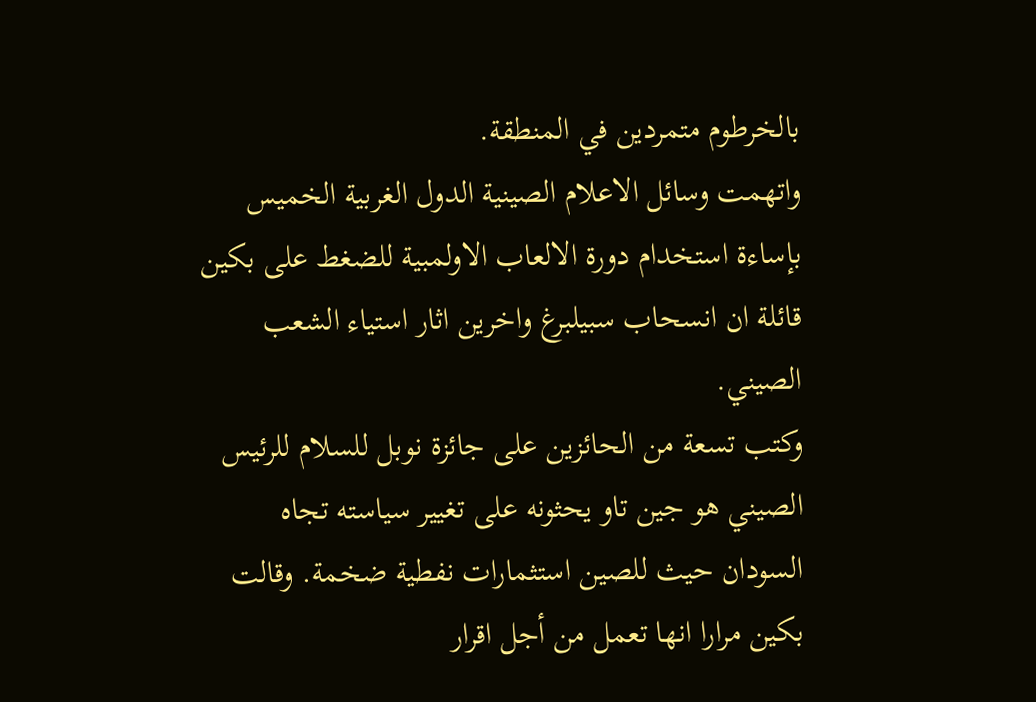بالخرطوم متمردين في المنطقة.
واتهمت وسائل الاعلام الصينية الدول الغربية الخميس بإساءة استخدام دورة الالعاب الاولمبية للضغط على بكين قائلة ان انسحاب سبيلبرغ واخرين اثار استياء الشعب الصيني.
وكتب تسعة من الحائزين على جائزة نوبل للسلام للرئيس الصيني هو جين تاو يحثونه على تغيير سياسته تجاه السودان حيث للصين استثمارات نفطية ضخمة. وقالت بكين مرارا انها تعمل من أجل اقرار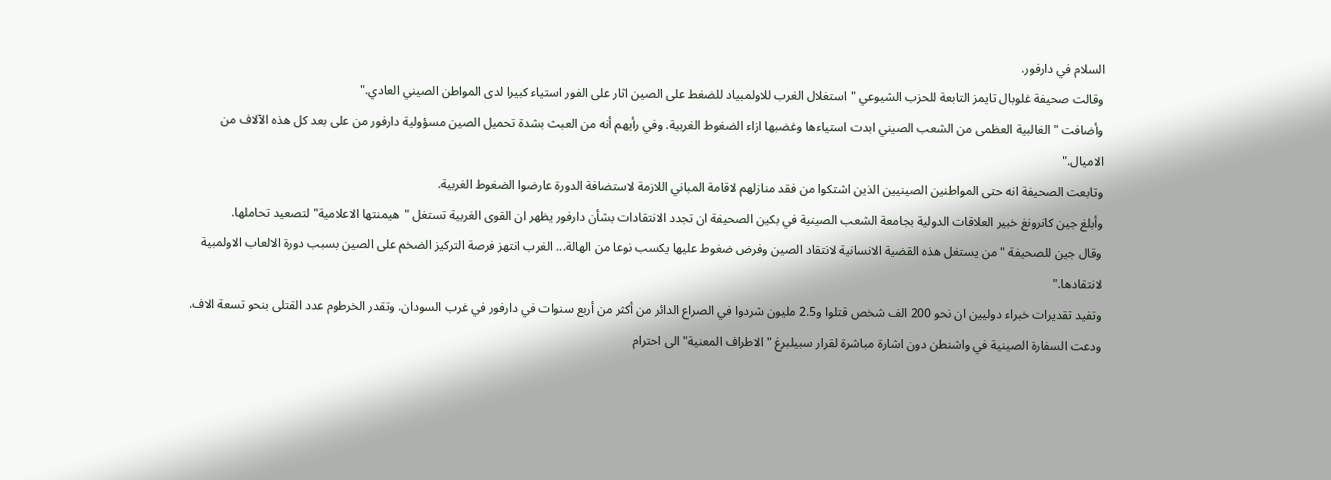السلام في دارفور.
وقالت صحيفة غلوبال تايمز التابعة للحزب الشيوعي "استغلال الغرب للاولمبياد للضغط على الصين اثار على الفور استياء كبيرا لدى المواطن الصيني العادي."
وأضافت "الغالبية العظمى من الشعب الصيني ابدت استياءها وغضبها ازاء الضغوط الغربية. وفي رأيهم أنه من العبث بشدة تحميل الصين مسؤولية دارفور من على بعد كل هذه الآلاف من الاميال."
وتابعت الصحيفة انه حتى المواطنين الصينيين الذين اشتكوا من فقد منازلهم لاقامة المباني اللازمة لاستضافة الدورة عارضوا الضغوط الغربية.
وأبلغ جين كانرونغ خبير العلاقات الدولية بجامعة الشعب الصينية في بكين الصحيفة ان تجدد الانتقادات بشأن دارفور يظهر ان القوى الغربية تستغل "هيمنتها الاعلامية" لتصعيد تحاملها.
وقال جين للصحيفة "من يستغل هذه القضية الانسانية لانتقاد الصين وفرض ضغوط عليها يكسب نوعا من الهالة... الغرب انتهز فرصة التركيز الضخم على الصين بسبب دورة الالعاب الاولمبية لانتقادها."
وتفيد تقديرات خبراء دوليين ان نحو 200 الف شخص قتلوا و2.5 مليون شردوا في الصراع الدائر من أكثر من أربع سنوات في دارفور في غرب السودان. وتقدر الخرطوم عدد القتلى بنحو تسعة الاف.
ودعت السفارة الصينية في واشنطن دون اشارة مباشرة لقرار سبيلبرغ "الاطراف المعنية" الى احترام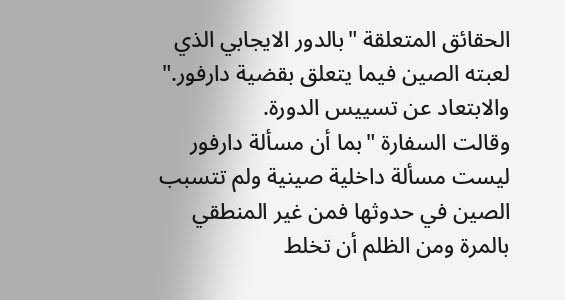الحقائق المتعلقة "بالدور الايجابي الذي لعبته الصين فيما يتعلق بقضية دارفور." والابتعاد عن تسييس الدورة.
وقالت السفارة "بما أن مسألة دارفور ليست مسألة داخلية صينية ولم تتسبب الصين في حدوثها فمن غير المنطقي بالمرة ومن الظلم أن تخلط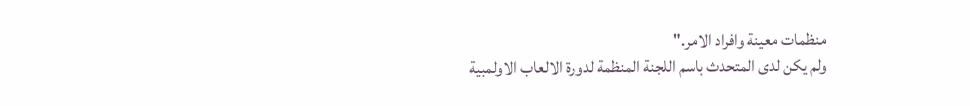منظمات معينة وافراد الامر."
ولم يكن لدى المتحدث باسم اللجنة المنظمة لدورة الالعاب الاولمبية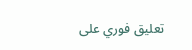تعليق فوري على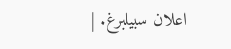اعلان سبيلبرغ. |